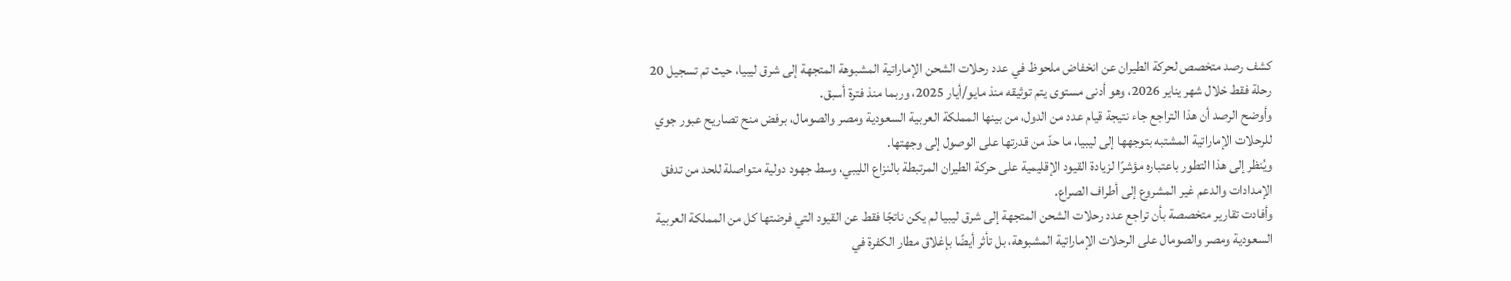كشف رصد متخصص لحركة الطيران عن انخفاض ملحوظ في عدد رحلات الشحن الإماراتية المشبوهة المتجهة إلى شرق ليبيا، حيث تم تسجيل 20 رحلة فقط خلال شهر يناير 2026، وهو أدنى مستوى يتم توثيقه منذ مايو/أيار 2025، وربما منذ فترة أسبق.
وأوضح الرصد أن هذا التراجع جاء نتيجة قيام عدد من الدول، من بينها المملكة العربية السعودية ومصر والصومال، برفض منح تصاريح عبور جوي للرحلات الإماراتية المشتبه بتوجهها إلى ليبيا، ما حدّ من قدرتها على الوصول إلى وجهتها.
ويُنظر إلى هذا التطور باعتباره مؤشرًا لزيادة القيود الإقليمية على حركة الطيران المرتبطة بالنزاع الليبي، وسط جهود دولية متواصلة للحد من تدفق الإمدادات والدعم غير المشروع إلى أطراف الصراع.
وأفادت تقارير متخصصة بأن تراجع عدد رحلات الشحن المتجهة إلى شرق ليبيا لم يكن ناتجًا فقط عن القيود التي فرضتها كل من المملكة العربية السعودية ومصر والصومال على الرحلات الإماراتية المشبوهة، بل تأثر أيضًا بإغلاق مطار الكفرة في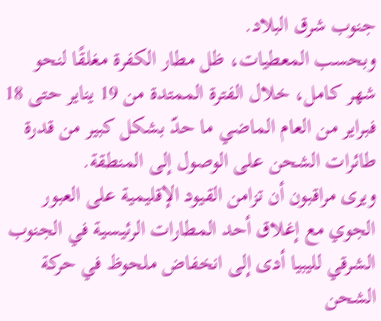جنوب شرق البلاد.
وبحسب المعطيات، ظل مطار الكفرة مغلقًا لنحو شهر كامل، خلال الفترة الممتدة من 19 يناير حتى 18 فبراير من العام الماضي ما حدّ بشكل كبير من قدرة طائرات الشحن على الوصول إلى المنطقة.
ويرى مراقبون أن تزامن القيود الإقليمية على العبور الجوي مع إغلاق أحد المطارات الرئيسية في الجنوب الشرقي لليبيا أدى إلى انخفاض ملحوظ في حركة الشحن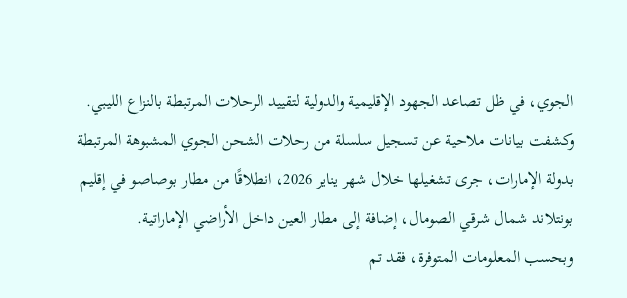الجوي، في ظل تصاعد الجهود الإقليمية والدولية لتقييد الرحلات المرتبطة بالنزاع الليبي.
وكشفت بيانات ملاحية عن تسجيل سلسلة من رحلات الشحن الجوي المشبوهة المرتبطة بدولة الإمارات، جرى تشغيلها خلال شهر يناير 2026، انطلاقًا من مطار بوصاصو في إقليم بونتلاند شمال شرقي الصومال، إضافة إلى مطار العين داخل الأراضي الإماراتية.
وبحسب المعلومات المتوفرة، فقد تم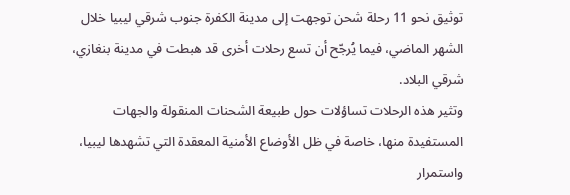توثيق نحو 11 رحلة شحن توجهت إلى مدينة الكفرة جنوب شرقي ليبيا خلال الشهر الماضي، فيما يُرجّح أن تسع رحلات أخرى قد هبطت في مدينة بنغازي، شرقي البلاد.
وتثير هذه الرحلات تساؤلات حول طبيعة الشحنات المنقولة والجهات المستفيدة منها، خاصة في ظل الأوضاع الأمنية المعقدة التي تشهدها ليبيا، واستمرار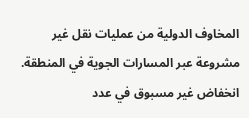المخاوف الدولية من عمليات نقل غير مشروعة عبر المسارات الجوية في المنطقة.
انخفاض غير مسبوق في عدد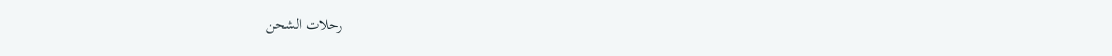رحلات الشحن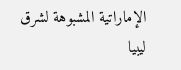الإماراتية المشبوهة لشرق ليبيا